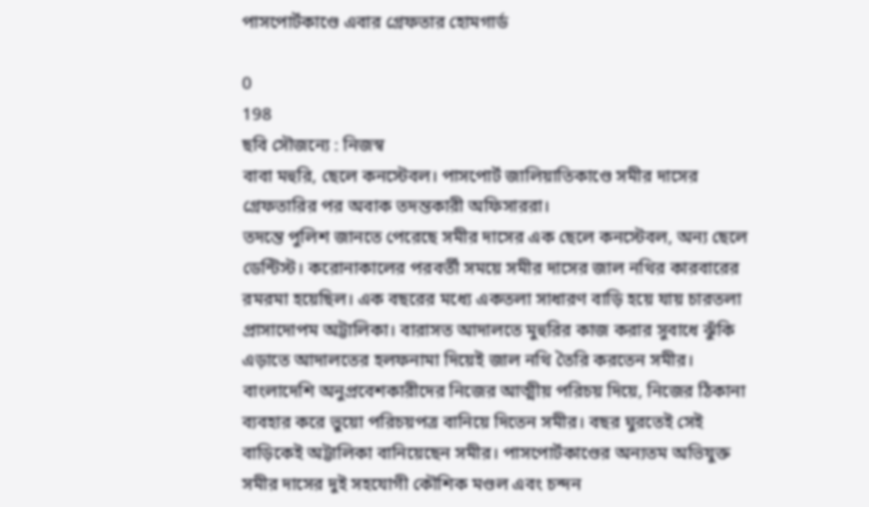পাসপোর্টকাণ্ডে এবার গ্রেফতার হোমগার্ড

0
198
ছবি সৌজন্যে : নিজস্ব
বাবা মহুরি, ছেলে কনস্টেবল। পাসপোর্ট জালিয়াতিকাণ্ডে সমীর দাসের গ্রেফতারির পর অবাক তদন্তকারী অফিসাররা।
তদন্তে পুলিশ জানতে পেরেছে সমীর দাসের এক ছেলে কনস্টেবল, অন্য ছেলে ডেন্টিস্ট। করোনাকালের পরবর্তী সময়ে সমীর দাসের জাল নথির কারবারের রমরমা হয়েছিল। এক বছরের মধ্যে একতলা সাধারণ বাড়ি হয়ে যায় চারতলা প্রাসাদোপম অট্টালিকা। বারাসত আদালতে মুহুরির কাজ করার সুবাধে ঝুঁকি এড়াতে আদালতের হলফনামা দিয়েই জাল নথি তৈরি করতেন সমীর। বাংলাদেশি অনুপ্রবেশকারীদের নিজের আত্মীয় পরিচয় দিয়ে, নিজের ঠিকানা ব্যবহার করে ভুয়ো পরিচয়পত্র বানিয়ে দিতেন সমীর। বছর ঘুরতেই সেই বাড়িকেই অট্টালিকা বানিয়েছেন সমীর। পাসপোর্টকাণ্ডের অন্যতম অভিযুক্ত সমীর দাসের দুই সহযোগী কৌশিক মণ্ডল এবং চন্দন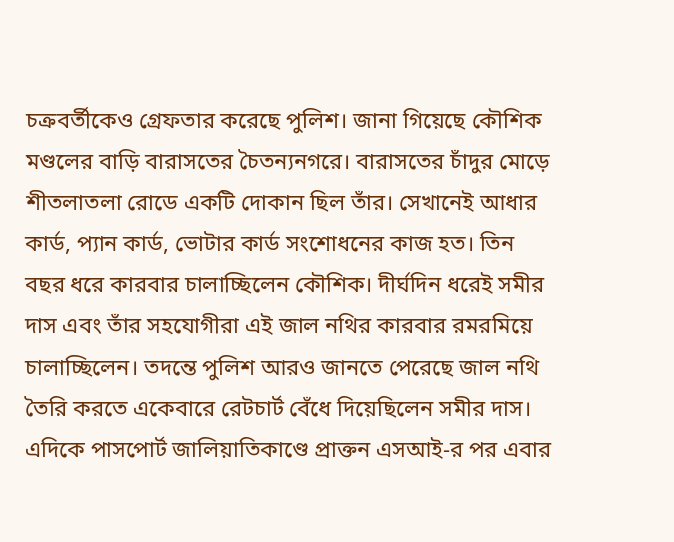চক্রবর্তীকেও গ্রেফতার করেছে পুলিশ। জানা গিয়েছে কৌশিক মণ্ডলের বাড়ি বারাসতের চৈতন্যনগরে। বারাসতের চাঁদুর মোড়ে শীতলাতলা রোডে একটি দোকান ছিল তাঁর। সেখানেই আধার কার্ড, প্যান কার্ড, ভোটার কার্ড সংশোধনের কাজ হত। তিন বছর ধরে কারবার চালাচ্ছিলেন কৌশিক। দীর্ঘদিন ধরেই সমীর দাস এবং তাঁর সহযোগীরা এই জাল নথির কারবার রমরমিয়ে চালাচ্ছিলেন। তদন্তে পুলিশ আরও জানতে পেরেছে জাল নথি তৈরি করতে একেবারে রেটচার্ট বেঁধে দিয়েছিলেন সমীর দাস। এদিকে পাসপোর্ট জালিয়াতিকাণ্ডে প্রাক্তন এসআই-র পর এবার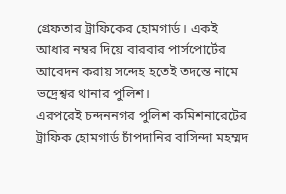গ্রেফতার ট্রাফিকের হোমগার্ড। একই আধার নম্বর দিয়ে বারবার পার্সপোর্টের আবেদন করায় সন্দেহ হতেই তদন্তে নামে ভদ্রেশ্বর থানার পুলিশ।
এরপরেই চন্দননগর পুলিশ কমিশনারেটের ট্রাফিক হোমগার্ড চাঁপদানির বাসিন্দা মহম্মদ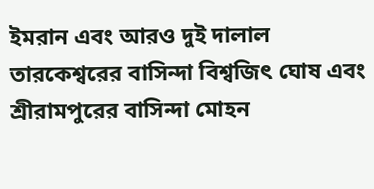ইমরান এবং আরও দুই দালাল তারকেশ্বরের বাসিন্দা বিশ্বজিৎ ঘোষ এবং শ্রীরামপুরের বাসিন্দা মোহন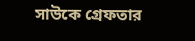সাউকে গ্রেফতার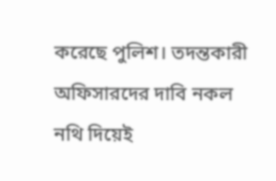করেছে পুলিশ। তদন্তকারী অফিসারদের দাবি নকল নথি দিয়েই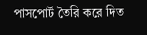পাসপোর্ট তৈরি করে দিত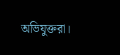অভিযুক্তরা।